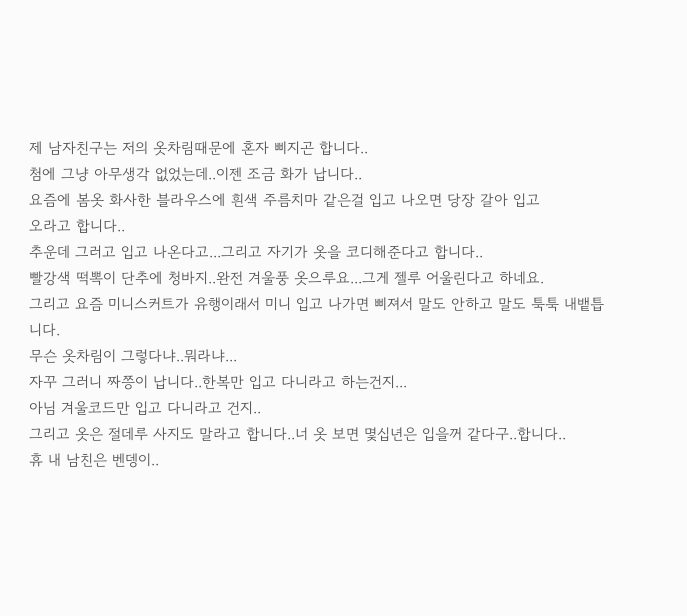제 남자친구는 저의 옷차림때문에 혼자 삐지곤 합니다..
첨에 그냥 아무생각 없었는데..이젠 조금 화가 납니다..
요즘에 봄옷 화사한 블라우스에 흰색 주름치마 같은걸 입고 나오면 당장 갈아 입고
오라고 합니다..
추운데 그러고 입고 나온다고...그리고 자기가 옷을 코디해준다고 합니다..
빨강색 떡뽁이 단추에 청바지..완전 겨울풍 옷으루요...그게 젤루 어울린다고 하네요.
그리고 요즘 미니스커트가 유행이래서 미니 입고 나가면 삐져서 말도 안하고 말도 툭툭 내뱉틉니다.
무슨 옷차림이 그렇다냐..뭐라냐...
자꾸 그러니 짜쯩이 납니다..한복만 입고 다니라고 하는건지...
아님 겨울코드만 입고 다니라고 건지..
그리고 옷은 절데루 사지도 말라고 합니다..너 옷 보면 몇십년은 입을꺼 같다구..합니다..
휴 내 남친은 벤뎅이..